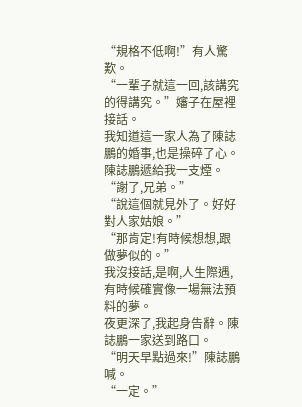“規格不低啊!”有人驚歎。
“一輩子就這一回,該講究的得講究。”嬸子在屋裡接話。
我知道這一家人為了陳誌鵬的婚事,也是操碎了心。
陳誌鵬遞給我一支煙。“謝了,兄弟。”
“說這個就見外了。好好對人家姑娘。”
“那肯定!有時候想想,跟做夢似的。”
我沒接話,是啊,人生際遇,有時候確實像一場無法預料的夢。
夜更深了,我起身告辭。陳誌鵬一家送到路口。
“明天早點過來!”陳誌鵬喊。
“一定。”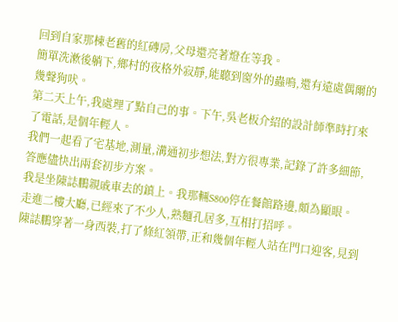回到自家那棟老舊的紅磚房,父母還亮著燈在等我。
簡單洗漱後躺下,鄉村的夜格外寂靜,能聽到窗外的蟲鳴,還有遠處偶爾的幾聲狗吠。
第二天上午,我處理了點自己的事。下午,吳老板介紹的設計師準時打來了電話,是個年輕人。
我們一起看了宅基地,測量,溝通初步想法,對方很專業,記錄了許多細節,答應儘快出兩套初步方案。
我是坐陳誌鵬親戚車去的鎮上。我那輛S800停在餐館路邊,頗為顯眼。
走進二樓大廳,已經來了不少人,熟麵孔居多,互相打招呼。
陳誌鵬穿著一身西裝,打了條紅領帶,正和幾個年輕人站在門口迎客,見到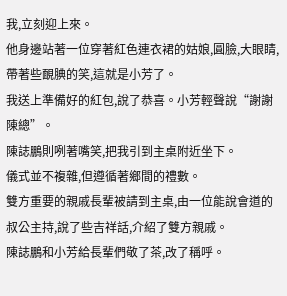我,立刻迎上來。
他身邊站著一位穿著紅色連衣裙的姑娘,圓臉,大眼睛,帶著些靦腆的笑,這就是小芳了。
我送上準備好的紅包,說了恭喜。小芳輕聲說“謝謝陳總”。
陳誌鵬則咧著嘴笑,把我引到主桌附近坐下。
儀式並不複雜,但遵循著鄉間的禮數。
雙方重要的親戚長輩被請到主桌,由一位能說會道的叔公主持,說了些吉祥話,介紹了雙方親戚。
陳誌鵬和小芳給長輩們敬了茶,改了稱呼。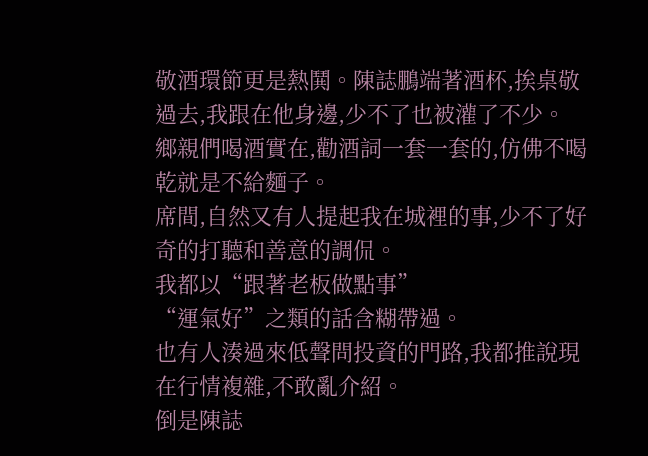敬酒環節更是熱鬨。陳誌鵬端著酒杯,挨桌敬過去,我跟在他身邊,少不了也被灌了不少。
鄉親們喝酒實在,勸酒詞一套一套的,仿佛不喝乾就是不給麵子。
席間,自然又有人提起我在城裡的事,少不了好奇的打聽和善意的調侃。
我都以“跟著老板做點事”
“運氣好”之類的話含糊帶過。
也有人湊過來低聲問投資的門路,我都推說現在行情複雜,不敢亂介紹。
倒是陳誌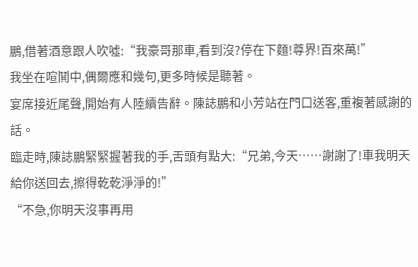鵬,借著酒意跟人吹噓:“我豪哥那車,看到沒?停在下麵!尊界!百來萬!”
我坐在喧鬨中,偶爾應和幾句,更多時候是聽著。
宴席接近尾聲,開始有人陸續告辭。陳誌鵬和小芳站在門口送客,重複著感謝的話。
臨走時,陳誌鵬緊緊握著我的手,舌頭有點大:“兄弟,今天……謝謝了!車我明天給你送回去,擦得乾乾淨淨的!”
“不急,你明天沒事再用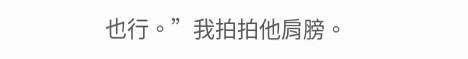也行。”我拍拍他肩膀。